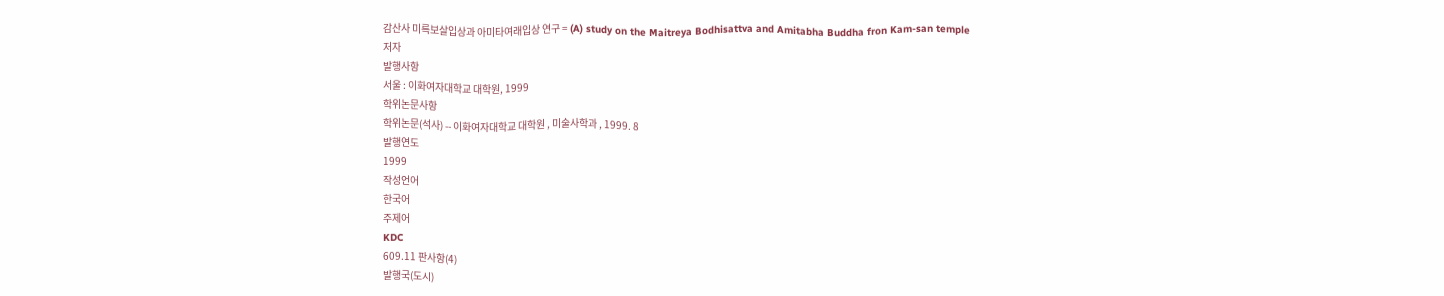감산사 미륵보살입상과 아미타여래입상 연구 = (A) study on the Maitreya Bodhisattva and Amitabha Buddha fron Kam-san temple
저자
발행사항
서울 : 이화여자대학교 대학원, 1999
학위논문사항
학위논문(석사) -- 이화여자대학교 대학원 , 미술사학과 , 1999. 8
발행연도
1999
작성언어
한국어
주제어
KDC
609.11 판사항(4)
발행국(도시)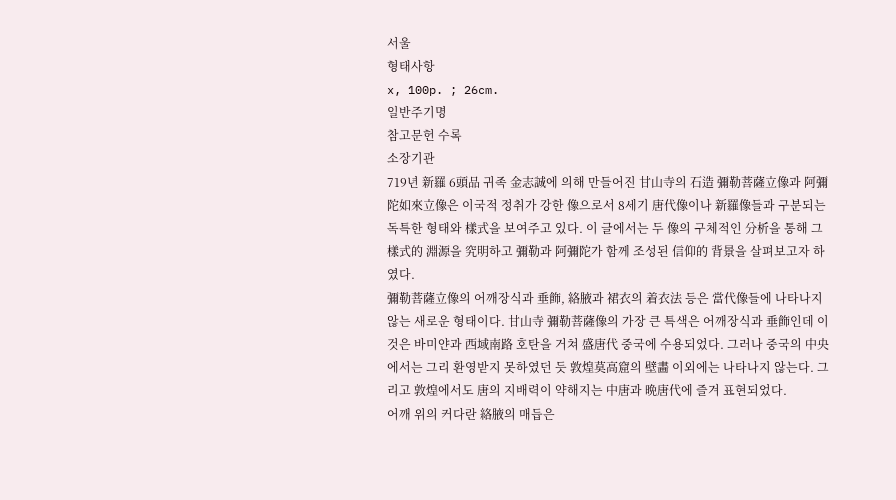서울
형태사항
x, 100p. ; 26cm.
일반주기명
참고문헌 수록
소장기관
719년 新羅 6頭品 귀족 金志誠에 의해 만들어진 甘山寺의 石造 彌勒菩薩立像과 阿彌陀如來立像은 이국적 정취가 강한 像으로서 8세기 唐代像이나 新羅像들과 구분되는 독특한 형태와 樣式을 보여주고 있다. 이 글에서는 두 像의 구체적인 分析을 통해 그 樣式的 淵源을 究明하고 彌勒과 阿彌陀가 함께 조성된 信仰的 背景을 살펴보고자 하였다.
彌勒菩薩立像의 어깨장식과 垂飾, 絡腋과 裙衣의 着衣法 등은 當代像들에 나타나지 않는 새로운 형태이다. 甘山寺 彌勒菩薩像의 가장 큰 특색은 어깨장식과 垂飾인데 이것은 바미얀과 西域南路 호탄을 거쳐 盛唐代 중국에 수용되었다. 그러나 중국의 中央에서는 그리 환영받지 못하였던 듯 敦煌莫高窟의 壁畵 이외에는 나타나지 않는다. 그리고 敦煌에서도 唐의 지배력이 약해지는 中唐과 晩唐代에 즐겨 표현되었다.
어깨 위의 커다란 絡腋의 매듭은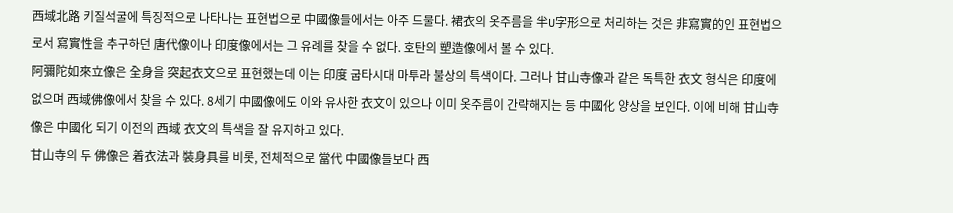西域北路 키질석굴에 특징적으로 나타나는 표현법으로 中國像들에서는 아주 드물다. 裙衣의 옷주름을 半U字形으로 처리하는 것은 非寫實的인 표현법으로서 寫實性을 추구하던 唐代像이나 印度像에서는 그 유례를 찾을 수 없다. 호탄의 塑造像에서 볼 수 있다.
阿彌陀如來立像은 全身을 突起衣文으로 표현했는데 이는 印度 굽타시대 마투라 불상의 특색이다. 그러나 甘山寺像과 같은 독특한 衣文 형식은 印度에 없으며 西域佛像에서 찾을 수 있다. 8세기 中國像에도 이와 유사한 衣文이 있으나 이미 옷주름이 간략해지는 등 中國化 양상을 보인다. 이에 비해 甘山寺像은 中國化 되기 이전의 西域 衣文의 특색을 잘 유지하고 있다.
甘山寺의 두 佛像은 着衣法과 裝身具를 비롯, 전체적으로 當代 中國像들보다 西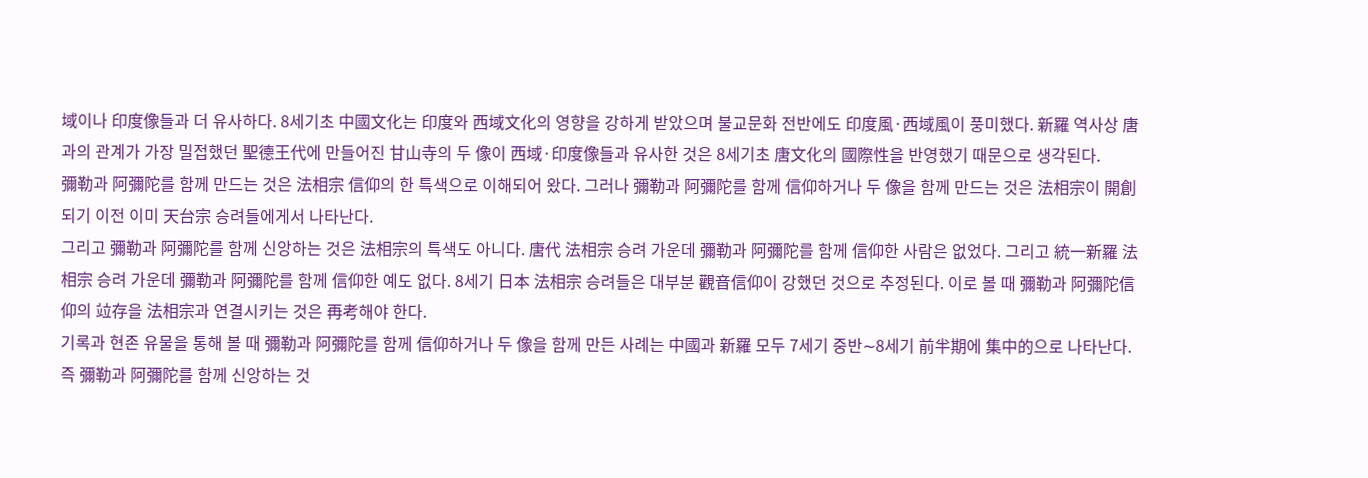域이나 印度像들과 더 유사하다. 8세기초 中國文化는 印度와 西域文化의 영향을 강하게 받았으며 불교문화 전반에도 印度風·西域風이 풍미했다. 新羅 역사상 唐과의 관계가 가장 밀접했던 聖德王代에 만들어진 甘山寺의 두 像이 西域·印度像들과 유사한 것은 8세기초 唐文化의 國際性을 반영했기 때문으로 생각된다.
彌勒과 阿彌陀를 함께 만드는 것은 法相宗 信仰의 한 특색으로 이해되어 왔다. 그러나 彌勒과 阿彌陀를 함께 信仰하거나 두 像을 함께 만드는 것은 法相宗이 開創되기 이전 이미 天台宗 승려들에게서 나타난다.
그리고 彌勒과 阿彌陀를 함께 신앙하는 것은 法相宗의 특색도 아니다. 唐代 法相宗 승려 가운데 彌勒과 阿彌陀를 함께 信仰한 사람은 없었다. 그리고 統一新羅 法相宗 승려 가운데 彌勒과 阿彌陀를 함께 信仰한 예도 없다. 8세기 日本 法相宗 승려들은 대부분 觀音信仰이 강했던 것으로 추정된다. 이로 볼 때 彌勒과 阿彌陀信仰의 竝存을 法相宗과 연결시키는 것은 再考해야 한다.
기록과 현존 유물을 통해 볼 때 彌勒과 阿彌陀를 함께 信仰하거나 두 像을 함께 만든 사례는 中國과 新羅 모두 7세기 중반∼8세기 前半期에 集中的으로 나타난다. 즉 彌勒과 阿彌陀를 함께 신앙하는 것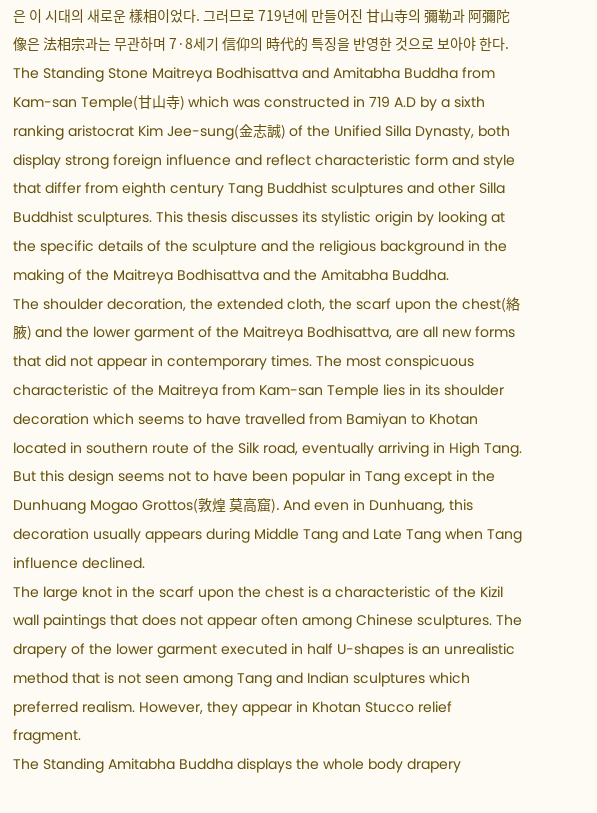은 이 시대의 새로운 樣相이었다. 그러므로 719년에 만들어진 甘山寺의 彌勒과 阿彌陀像은 法相宗과는 무관하며 7·8세기 信仰의 時代的 특징을 반영한 것으로 보아야 한다.
The Standing Stone Maitreya Bodhisattva and Amitabha Buddha from Kam-san Temple(甘山寺) which was constructed in 719 A.D by a sixth ranking aristocrat Kim Jee-sung(金志誠) of the Unified Silla Dynasty, both display strong foreign influence and reflect characteristic form and style that differ from eighth century Tang Buddhist sculptures and other Silla Buddhist sculptures. This thesis discusses its stylistic origin by looking at the specific details of the sculpture and the religious background in the making of the Maitreya Bodhisattva and the Amitabha Buddha.
The shoulder decoration, the extended cloth, the scarf upon the chest(絡腋) and the lower garment of the Maitreya Bodhisattva, are all new forms that did not appear in contemporary times. The most conspicuous characteristic of the Maitreya from Kam-san Temple lies in its shoulder decoration which seems to have travelled from Bamiyan to Khotan located in southern route of the Silk road, eventually arriving in High Tang. But this design seems not to have been popular in Tang except in the Dunhuang Mogao Grottos(敦煌 莫高窟). And even in Dunhuang, this decoration usually appears during Middle Tang and Late Tang when Tang influence declined.
The large knot in the scarf upon the chest is a characteristic of the Kizil wall paintings that does not appear often among Chinese sculptures. The drapery of the lower garment executed in half U-shapes is an unrealistic method that is not seen among Tang and Indian sculptures which preferred realism. However, they appear in Khotan Stucco relief fragment.
The Standing Amitabha Buddha displays the whole body drapery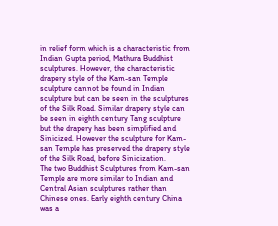in relief form which is a characteristic from Indian Gupta period, Mathura Buddhist sculptures. However, the characteristic drapery style of the Kam-san Temple sculpture cannot be found in Indian sculpture but can be seen in the sculptures of the Silk Road. Similar drapery style can be seen in eighth century Tang sculpture but the drapery has been simplified and Sinicized. However the sculpture for Kam-san Temple has preserved the drapery style of the Silk Road, before Sinicization.
The two Buddhist Sculptures from Kam-san Temple are more similar to Indian and Central Asian sculptures rather than Chinese ones. Early eighth century China was a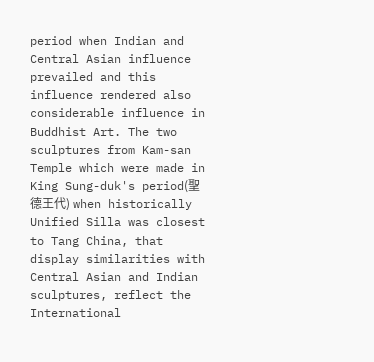period when Indian and Central Asian influence prevailed and this influence rendered also considerable influence in Buddhist Art. The two sculptures from Kam-san Temple which were made in King Sung-duk's period(聖德王代) when historically Unified Silla was closest to Tang China, that display similarities with Central Asian and Indian sculptures, reflect the International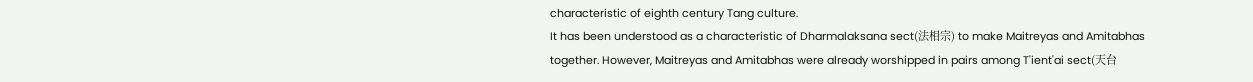characteristic of eighth century Tang culture.
It has been understood as a characteristic of Dharmalaksana sect(法相宗) to make Maitreyas and Amitabhas together. However, Maitreyas and Amitabhas were already worshipped in pairs among T'ient'ai sect(天台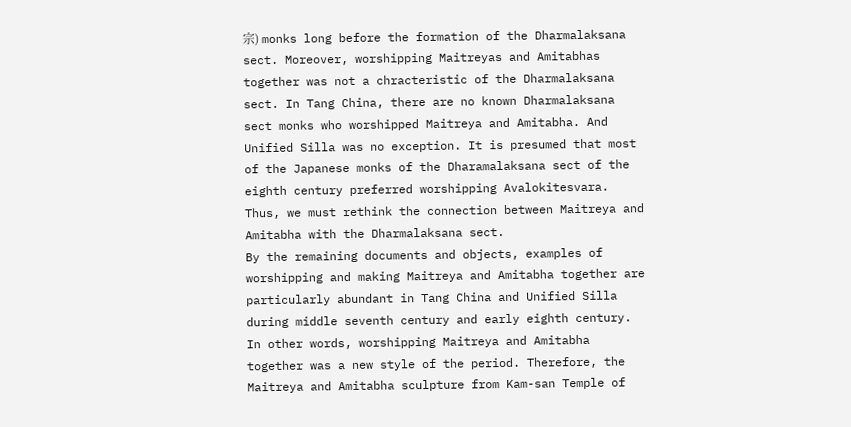宗) monks long before the formation of the Dharmalaksana sect. Moreover, worshipping Maitreyas and Amitabhas together was not a chracteristic of the Dharmalaksana sect. In Tang China, there are no known Dharmalaksana sect monks who worshipped Maitreya and Amitabha. And Unified Silla was no exception. It is presumed that most of the Japanese monks of the Dharamalaksana sect of the eighth century preferred worshipping Avalokitesvara. Thus, we must rethink the connection between Maitreya and Amitabha with the Dharmalaksana sect.
By the remaining documents and objects, examples of worshipping and making Maitreya and Amitabha together are particularly abundant in Tang China and Unified Silla during middle seventh century and early eighth century. In other words, worshipping Maitreya and Amitabha together was a new style of the period. Therefore, the Maitreya and Amitabha sculpture from Kam-san Temple of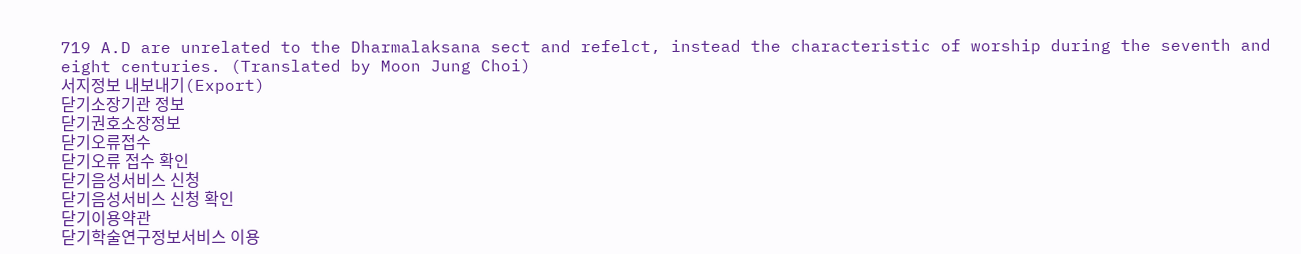719 A.D are unrelated to the Dharmalaksana sect and refelct, instead the characteristic of worship during the seventh and eight centuries. (Translated by Moon Jung Choi)
서지정보 내보내기(Export)
닫기소장기관 정보
닫기권호소장정보
닫기오류접수
닫기오류 접수 확인
닫기음성서비스 신청
닫기음성서비스 신청 확인
닫기이용약관
닫기학술연구정보서비스 이용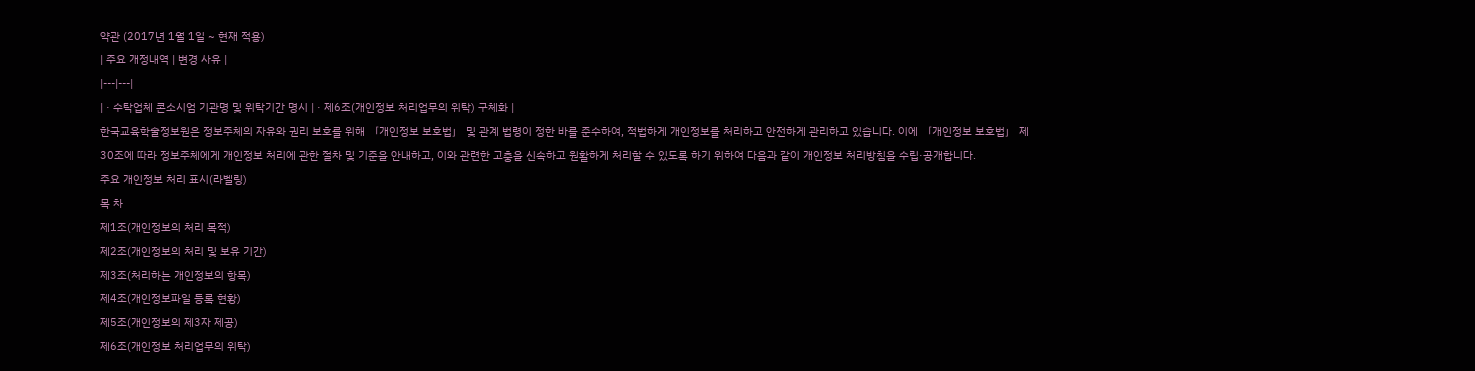약관 (2017년 1월 1일 ~ 현재 적용)
| 주요 개정내역 | 변경 사유 |
|---|---|
| · 수탁업체 콘소시엄 기관명 및 위탁기간 명시 | · 제6조(개인정보 처리업무의 위탁) 구체화 |
한국교육학술정보원은 정보주체의 자유와 권리 보호를 위해 「개인정보 보호법」 및 관계 법령이 정한 바를 준수하여, 적법하게 개인정보를 처리하고 안전하게 관리하고 있습니다. 이에 「개인정보 보호법」 제30조에 따라 정보주체에게 개인정보 처리에 관한 절차 및 기준을 안내하고, 이와 관련한 고충을 신속하고 원활하게 처리할 수 있도록 하기 위하여 다음과 같이 개인정보 처리방침을 수립·공개합니다.
주요 개인정보 처리 표시(라벨링)
목 차
제1조(개인정보의 처리 목적)
제2조(개인정보의 처리 및 보유 기간)
제3조(처리하는 개인정보의 항목)
제4조(개인정보파일 등록 현황)
제5조(개인정보의 제3자 제공)
제6조(개인정보 처리업무의 위탁)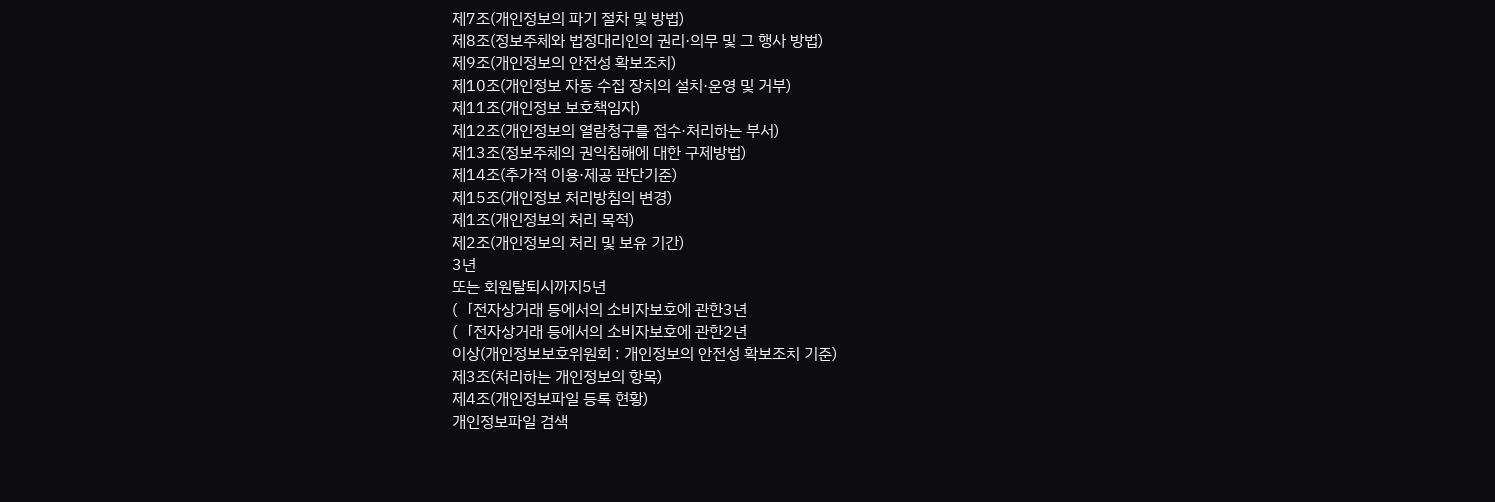제7조(개인정보의 파기 절차 및 방법)
제8조(정보주체와 법정대리인의 권리·의무 및 그 행사 방법)
제9조(개인정보의 안전성 확보조치)
제10조(개인정보 자동 수집 장치의 설치·운영 및 거부)
제11조(개인정보 보호책임자)
제12조(개인정보의 열람청구를 접수·처리하는 부서)
제13조(정보주체의 권익침해에 대한 구제방법)
제14조(추가적 이용·제공 판단기준)
제15조(개인정보 처리방침의 변경)
제1조(개인정보의 처리 목적)
제2조(개인정보의 처리 및 보유 기간)
3년
또는 회원탈퇴시까지5년
(「전자상거래 등에서의 소비자보호에 관한3년
(「전자상거래 등에서의 소비자보호에 관한2년
이상(개인정보보호위원회 : 개인정보의 안전성 확보조치 기준)
제3조(처리하는 개인정보의 항목)
제4조(개인정보파일 등록 현황)
개인정보파일 검색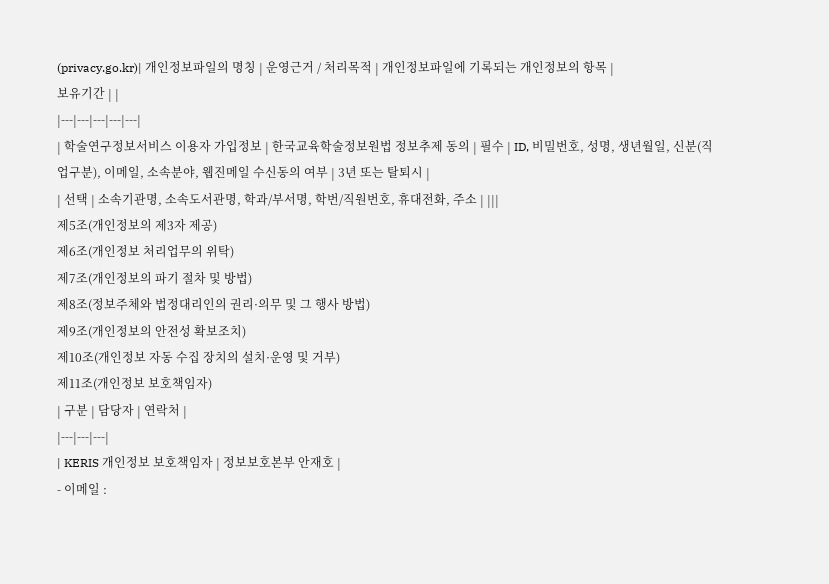(privacy.go.kr)| 개인정보파일의 명칭 | 운영근거 / 처리목적 | 개인정보파일에 기록되는 개인정보의 항목 |
보유기간 | |
|---|---|---|---|---|
| 학술연구정보서비스 이용자 가입정보 | 한국교육학술정보원법 정보추제 동의 | 필수 | ID, 비밀번호, 성명, 생년월일, 신분(직업구분), 이메일, 소속분야, 웹진메일 수신동의 여부 | 3년 또는 탈퇴시 |
| 선택 | 소속기관명, 소속도서관명, 학과/부서명, 학번/직원번호, 휴대전화, 주소 | |||
제5조(개인정보의 제3자 제공)
제6조(개인정보 처리업무의 위탁)
제7조(개인정보의 파기 절차 및 방법)
제8조(정보주체와 법정대리인의 권리·의무 및 그 행사 방법)
제9조(개인정보의 안전성 확보조치)
제10조(개인정보 자동 수집 장치의 설치·운영 및 거부)
제11조(개인정보 보호책임자)
| 구분 | 담당자 | 연락처 |
|---|---|---|
| KERIS 개인정보 보호책임자 | 정보보호본부 안재호 |
- 이메일 :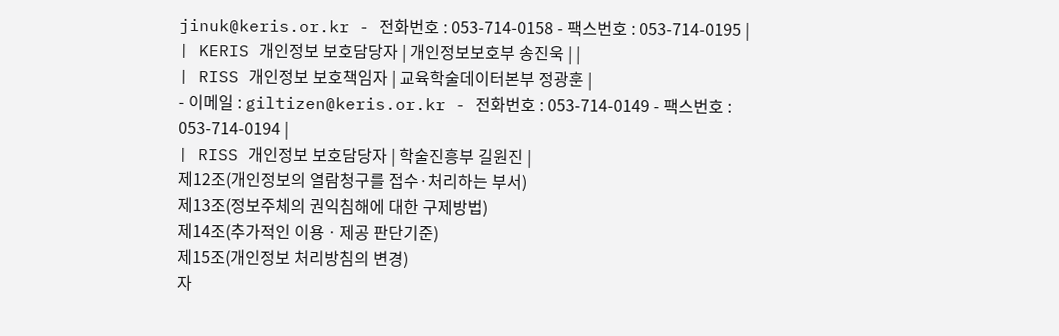jinuk@keris.or.kr - 전화번호 : 053-714-0158 - 팩스번호 : 053-714-0195 |
| KERIS 개인정보 보호담당자 | 개인정보보호부 송진욱 | |
| RISS 개인정보 보호책임자 | 교육학술데이터본부 정광훈 |
- 이메일 : giltizen@keris.or.kr - 전화번호 : 053-714-0149 - 팩스번호 : 053-714-0194 |
| RISS 개인정보 보호담당자 | 학술진흥부 길원진 |
제12조(개인정보의 열람청구를 접수·처리하는 부서)
제13조(정보주체의 권익침해에 대한 구제방법)
제14조(추가적인 이용ㆍ제공 판단기준)
제15조(개인정보 처리방침의 변경)
자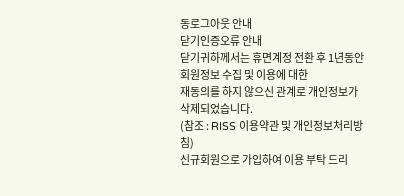동로그아웃 안내
닫기인증오류 안내
닫기귀하께서는 휴면계정 전환 후 1년동안 회원정보 수집 및 이용에 대한
재동의를 하지 않으신 관계로 개인정보가 삭제되었습니다.
(참조 : RISS 이용약관 및 개인정보처리방침)
신규회원으로 가입하여 이용 부탁 드리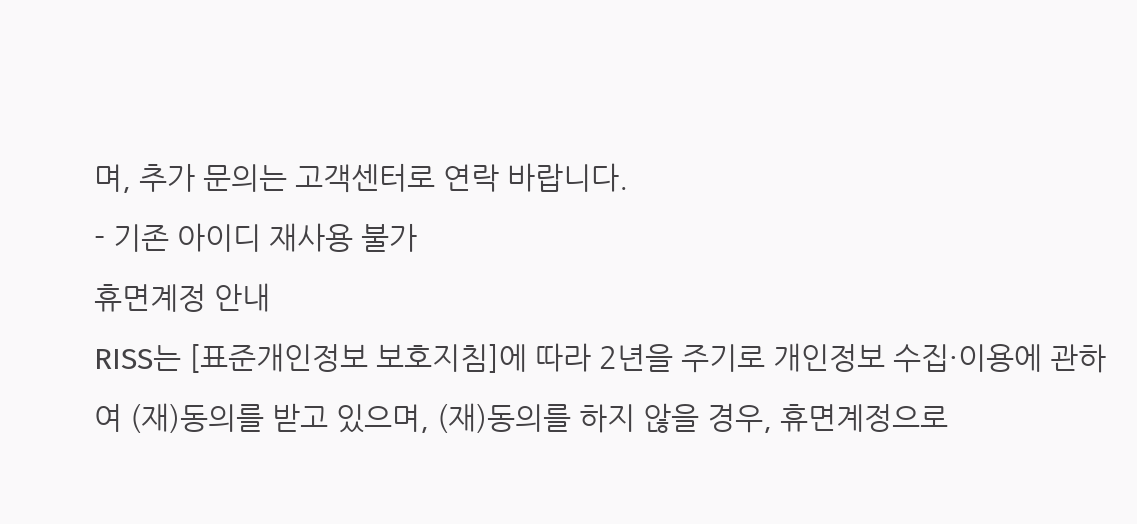며, 추가 문의는 고객센터로 연락 바랍니다.
- 기존 아이디 재사용 불가
휴면계정 안내
RISS는 [표준개인정보 보호지침]에 따라 2년을 주기로 개인정보 수집·이용에 관하여 (재)동의를 받고 있으며, (재)동의를 하지 않을 경우, 휴면계정으로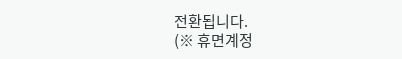전환됩니다.
(※ 휴면계정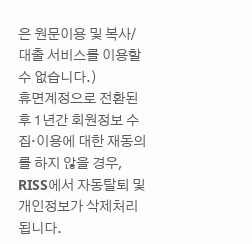은 원문이용 및 복사/대출 서비스를 이용할 수 없습니다.)
휴면계정으로 전환된 후 1년간 회원정보 수집·이용에 대한 재동의를 하지 않을 경우, RISS에서 자동탈퇴 및 개인정보가 삭제처리 됩니다.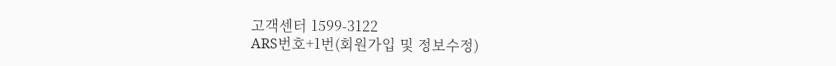고객센터 1599-3122
ARS번호+1번(회원가입 및 정보수정)